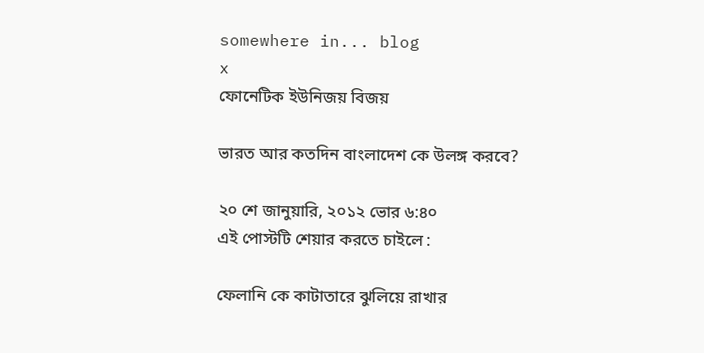somewhere in... blog
x
ফোনেটিক ইউনিজয় বিজয়

ভারত আর কতদিন বাংলাদেশ কে উলঙ্গ করবে?

২০ শে জানুয়ারি, ২০১২ ভোর ৬:৪০
এই পোস্টটি শেয়ার করতে চাইলে :

ফেলানি কে কাটাতারে ঝুলিয়ে রাখার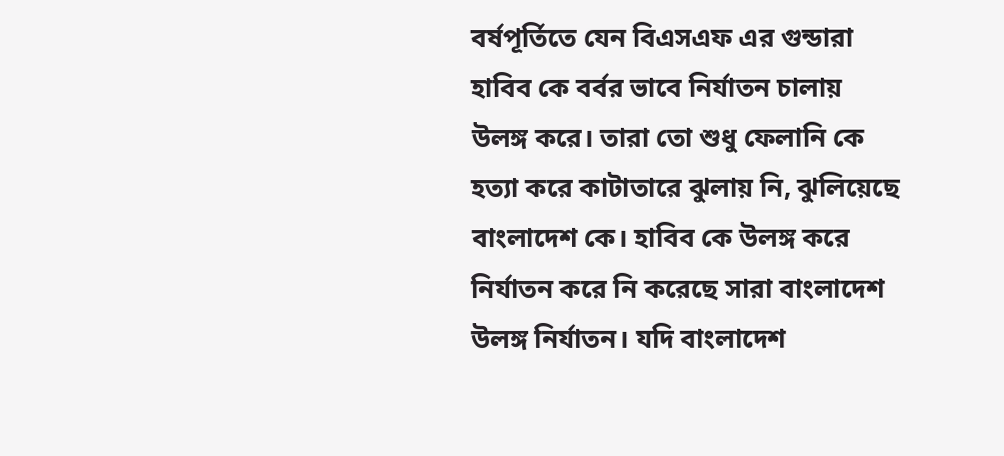বর্ষপূর্তিতে যেন বিএসএফ এর গুন্ডারা হাবিব কে বর্বর ভাবে নির্যাতন চালায় উলঙ্গ করে। তারা তো শুধু ফেলানি কে হত্যা করে কাটাতারে ঝুলায় নি, ঝুলিয়েছে বাংলাদেশ কে। হাবিব কে উলঙ্গ করে নির্যাতন করে নি করেছে সারা বাংলাদেশ উলঙ্গ নির্যাতন। যদি বাংলাদেশ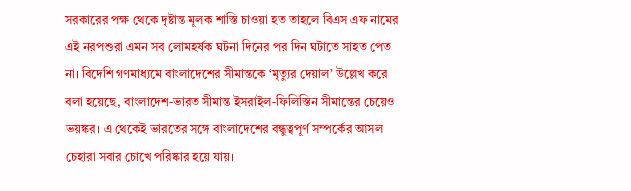সরকারের পক্ষ থেকে দৃষ্টান্ত মূলক শাস্তি চাওয়া হত তাহলে বিএস এফ নামের এই নরপশুরা এমন সব লোমহর্ষক ঘটনা দিনের পর দিন ঘটাতে সাহত পেত না। বিদেশি গণমাধ্যমে বাংলাদেশের সীমান্তকে ‘মৃত্যুর দেয়াল’ উল্লেখ করে বলা হয়েছে, বাংলাদেশ-ভারত সীমান্ত ইসরাইল-ফিলিস্তিন সীমান্তের চেয়েও ভয়ঙ্কর। এ থেকেই ভারতের সঙ্গে বাংলাদেশের বন্ধুত্বপূর্ণ সম্পর্কের আসল চেহারা সবার চোখে পরিষ্কার হয়ে যায়।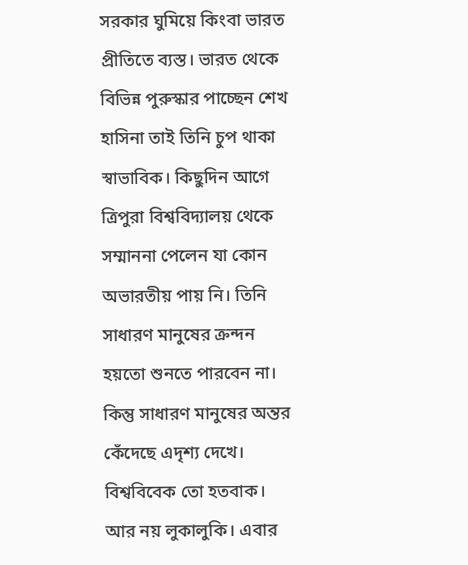সরকার ঘুমিয়ে কিংবা ভারত প্রীতিতে ব্যস্ত। ভারত থেকে বিভিন্ন পুরুস্কার পাচ্ছেন শেখ হাসিনা তাই তিনি চুপ থাকা স্বাভাবিক। কিছুদিন আগে ত্রিপুরা বিশ্ববিদ্যালয় থেকে সম্মাননা পেলেন যা কোন অভারতীয় পায় নি। তিনি সাধারণ মানুষের ক্রন্দন হয়তো শুনতে পারবেন না। কিন্তু সাধারণ মানুষের অন্তর কেঁদেছে এদৃশ্য দেখে। বিশ্ববিবেক তো হতবাক। আর নয় লুকালুকি। এবার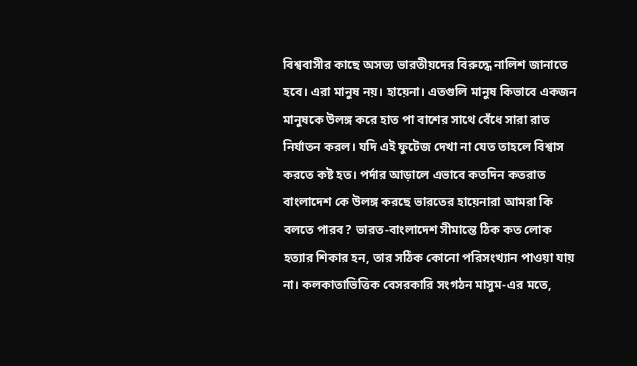বিশ্ববাসীর কাছে অসভ্য ভারতীয়দের বিরুদ্ধে নালিশ জানাতে হবে। এরা মানুষ নয়। হায়েনা। এতগুলি মানুষ কিভাবে একজন মানুষকে উলঙ্গ করে হাত পা বাশের সাথে বেঁধে সারা রাত নির্যাতন করল। যদি এই ফুটেজ দেখা না যেত তাহলে বিশ্বাস করতে কষ্ট হত। পর্দার আড়ালে এভাবে কতদিন কতরাত বাংলাদেশ কে উলঙ্গ করছে ভারতের হায়েনারা আমরা কি বলতে পারব? ভারত-বাংলাদেশ সীমান্তে ঠিক কত লোক হত্যার শিকার হন, তার সঠিক কোনো পরিসংখ্যান পাওয়া যায় না। কলকাতাভিত্তিক বেসরকারি সংগঠন মাসুম-এর মতে,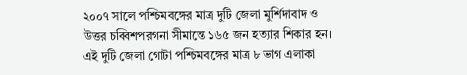২০০৭ সালে পশ্চিমবঙ্গের মাত্র দুটি জেলা মুর্শিদাবাদ ও উত্তর চব্বিশপরগনা সীমান্তে ১৬৫ জন হত্যার শিকার হন। এই দুটি জেলা গোটা পশ্চিমবঙ্গের মাত্র ৮ ভাগ এলাকা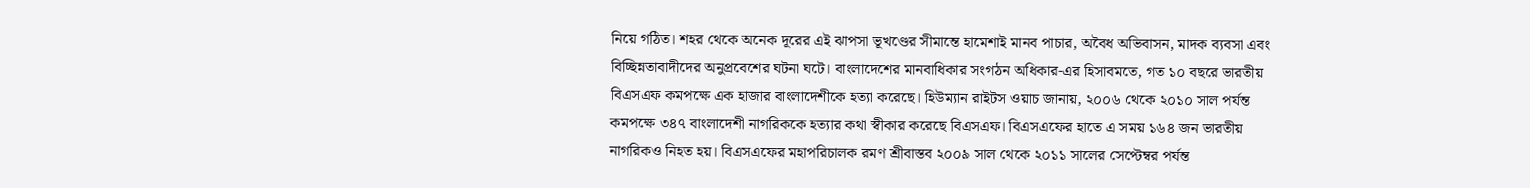নিয়ে গঠিত। শহর থেকে অনেক দূরের এই ঝাপসা ভূখণ্ডের সীমান্তে হামেশাই মানব পাচার, অবৈধ অভিবাসন, মাদক ব্যবসা এবং বিচ্ছিন্নতাবাদীদের অনুপ্রবেশের ঘটনা ঘটে। বাংলাদেশের মানবাধিকার সংগঠন অধিকার-এর হিসাবমতে, গত ১০ বছরে ভারতীয় বিএসএফ কমপক্ষে এক হাজার বাংলাদেশীকে হত্যা করেছে। হিউম্যান রাইটস ওয়াচ জানায়, ২০০৬ থেকে ২০১০ সাল পর্যন্ত কমপক্ষে ৩৪৭ বাংলাদেশী নাগরিককে হত্যার কথা স্বীকার করেছে বিএসএফ। বিএসএফের হাতে এ সময় ১৬৪ জন ভারতীয় নাগরিকও নিহত হয়। বিএসএফের মহাপরিচালক রমণ শ্রীবাস্তব ২০০৯ সাল থেকে ২০১১ সালের সেপ্টেম্বর পর্যন্ত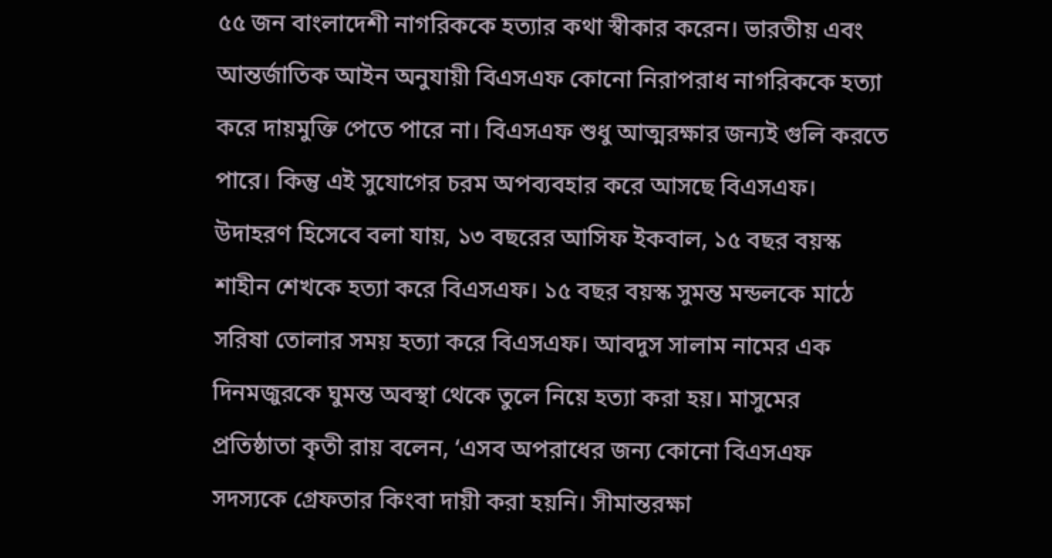৫৫ জন বাংলাদেশী নাগরিককে হত্যার কথা স্বীকার করেন। ভারতীয় এবং আন্তর্জাতিক আইন অনুযায়ী বিএসএফ কোনো নিরাপরাধ নাগরিককে হত্যা করে দায়মুক্তি পেতে পারে না। বিএসএফ শুধু আত্মরক্ষার জন্যই গুলি করতে পারে। কিন্তু এই সুযোগের চরম অপব্যবহার করে আসছে বিএসএফ। উদাহরণ হিসেবে বলা যায়, ১৩ বছরের আসিফ ইকবাল, ১৫ বছর বয়স্ক শাহীন শেখকে হত্যা করে বিএসএফ। ১৫ বছর বয়স্ক সুমন্ত মন্ডলকে মাঠে সরিষা তোলার সময় হত্যা করে বিএসএফ। আবদুস সালাম নামের এক দিনমজুরকে ঘুমন্ত অবস্থা থেকে তুলে নিয়ে হত্যা করা হয়। মাসুমের প্রতিষ্ঠাতা কৃতী রায় বলেন, ‘এসব অপরাধের জন্য কোনো বিএসএফ সদস্যকে গ্রেফতার কিংবা দায়ী করা হয়নি। সীমান্তরক্ষা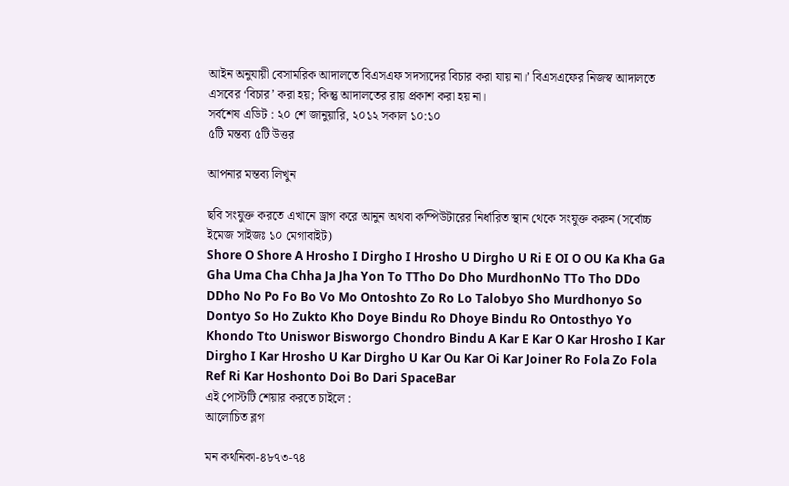আইন অনুযায়ী বেসামরিক আদালতে বিএসএফ সদস্যদের বিচার করা যায় না।’ বিএসএফের নিজস্ব আদালতে এসবের ‘বিচার’ করা হয়; কিন্তু আদালতের রায় প্রকাশ করা হয় না।
সর্বশেষ এডিট : ২০ শে জানুয়ারি, ২০১২ সকাল ১০:১০
৫টি মন্তব্য ৫টি উত্তর

আপনার মন্তব্য লিখুন

ছবি সংযুক্ত করতে এখানে ড্রাগ করে আনুন অথবা কম্পিউটারের নির্ধারিত স্থান থেকে সংযুক্ত করুন (সর্বোচ্চ ইমেজ সাইজঃ ১০ মেগাবাইট)
Shore O Shore A Hrosho I Dirgho I Hrosho U Dirgho U Ri E OI O OU Ka Kha Ga Gha Uma Cha Chha Ja Jha Yon To TTho Do Dho MurdhonNo TTo Tho DDo DDho No Po Fo Bo Vo Mo Ontoshto Zo Ro Lo Talobyo Sho Murdhonyo So Dontyo So Ho Zukto Kho Doye Bindu Ro Dhoye Bindu Ro Ontosthyo Yo Khondo Tto Uniswor Bisworgo Chondro Bindu A Kar E Kar O Kar Hrosho I Kar Dirgho I Kar Hrosho U Kar Dirgho U Kar Ou Kar Oi Kar Joiner Ro Fola Zo Fola Ref Ri Kar Hoshonto Doi Bo Dari SpaceBar
এই পোস্টটি শেয়ার করতে চাইলে :
আলোচিত ব্লগ

মন কথনিকা-৪৮৭৩-৭৪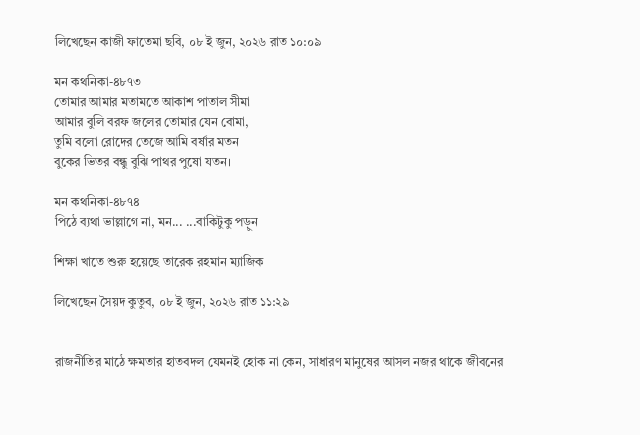লিখেছেন কাজী ফাতেমা ছবি, ০৮ ই জুন, ২০২৬ রাত ১০:০৯

মন কথনিকা-৪৮৭৩
তোমার আমার মতামতে আকাশ পাতাল সীমা
আমার বুলি বরফ জলের তোমার যেন বোমা,
তুমি বলো রোদের তেজে আমি বর্ষার মতন
বুকের ভিতর বন্ধু বুঝি পাথর পুষো যতন।

মন কথনিকা-৪৮৭৪
পিঠে ব্যথা ভাল্লাগে না, মন... ...বাকিটুকু পড়ুন

শিক্ষা খাতে শুরু হয়েছে তারেক রহমান ম্যাজিক

লিখেছেন সৈয়দ কুতুব, ০৮ ই জুন, ২০২৬ রাত ১১:২৯


রাজনীতির মাঠে ক্ষমতার হাতবদল যেমনই হোক না কেন, সাধারণ মানুষের আসল নজর থাকে জীবনের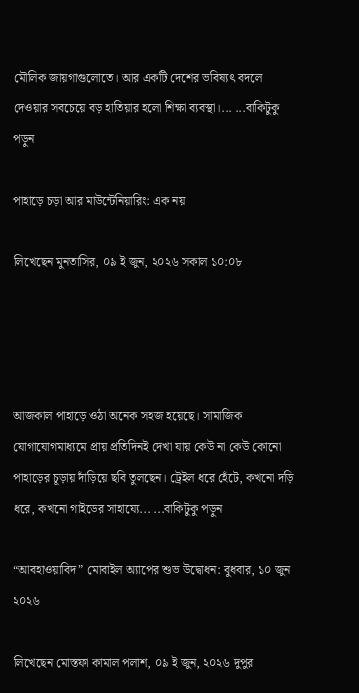মৌলিক জায়গাগুলোতে। আর একটি দেশের ভবিষ্যৎ বদলে দেওয়ার সবচেয়ে বড় হাতিয়ার হলো শিক্ষা ব্যবস্থা।... ...বাকিটুকু পড়ুন

পাহাড়ে চড়া আর মাউন্টেনিয়ারিং: এক নয়

লিখেছেন মুনতাসির, ০৯ ই জুন, ২০২৬ সকাল ১০:০৮




আজকাল পাহাড়ে ওঠা অনেক সহজ হয়েছে। সামাজিক যোগাযোগমাধ্যমে প্রায় প্রতিদিনই দেখা যায় কেউ না কেউ কোনো পাহাড়ের চূড়ায় দাঁড়িয়ে ছবি তুলছেন। ট্রেইল ধরে হেঁটে, কখনো দড়ি ধরে, কখনো গাইডের সাহায্যে... ...বাকিটুকু পড়ুন

“আবহাওয়াবিদ” মোবাইল অ্যাপের শুভ উদ্বোধন: বুধবার, ১০ জুন ২০২৬

লিখেছেন মোস্তফা কামাল পলাশ, ০৯ ই জুন, ২০২৬ দুপুর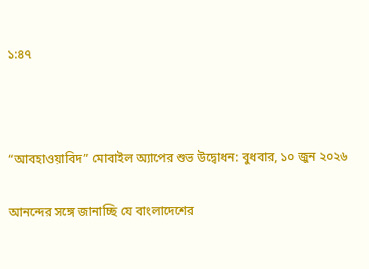১:৪৭



“আবহাওয়াবিদ” মোবাইল অ্যাপের শুভ উদ্বোধন: বুধবার, ১০ জুন ২০২৬

আনন্দের সঙ্গে জানাচ্ছি যে বাংলাদেশের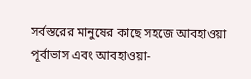সর্বস্তরের মানুষের কাছে সহজে আবহাওয়া পূর্বাভাস এবং আবহাওয়া-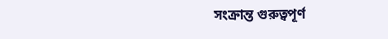সংক্রান্ত গুরুত্বপূর্ণ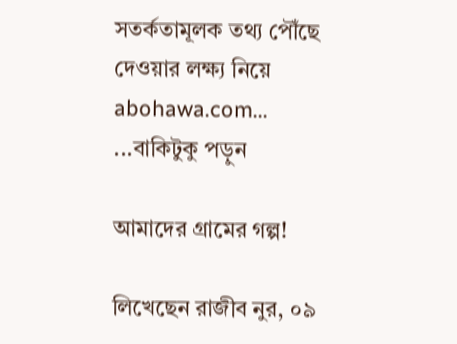সতর্কতামূলক তথ্য পৌঁছে দেওয়ার লক্ষ্য নিয়ে abohawa.com... ...বাকিটুকু পড়ুন

আমাদের গ্রামের গল্প!

লিখেছেন রাজীব নুর, ০৯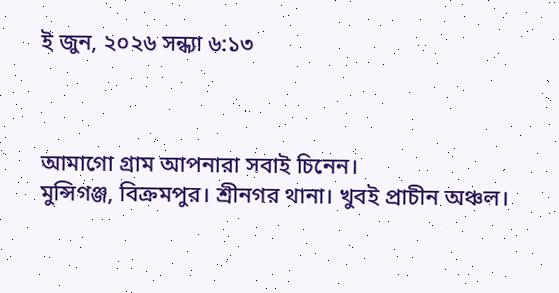ই জুন, ২০২৬ সন্ধ্যা ৬:১৩



আমাগো গ্রাম আপনারা সবাই চিনেন।
মুন্সিগঞ্জ, বিক্রমপুর। শ্রীনগর থানা। খুবই প্রাচীন অঞ্চল।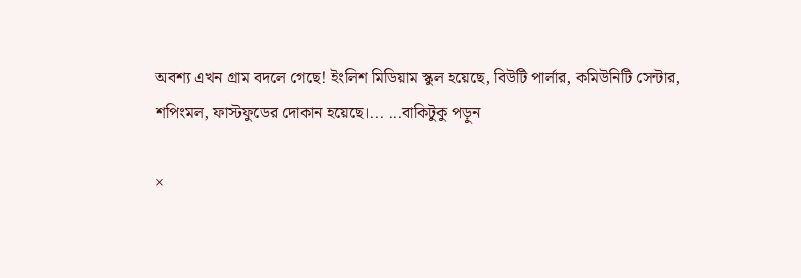অবশ্য এখন গ্রাম বদলে গেছে! ইংলিশ মিডিয়াম স্কুল হয়েছে, বিউটি পার্লার, কমিউনিটি সেন্টার, শপিংমল, ফাস্টফুডের দোকান হয়েছে।... ...বাকিটুকু পড়ুন

×